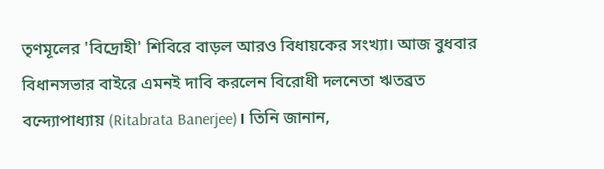তৃণমূলের 'বিদ্রোহী' শিবিরে বাড়ল আরও বিধায়কের সংখ্যা। আজ বুধবার বিধানসভার বাইরে এমনই দাবি করলেন বিরোধী দলনেতা ঋতব্রত বন্দ্যোপাধ্যায় (Ritabrata Banerjee)। তিনি জানান,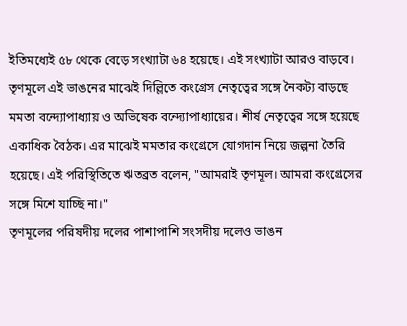ইতিমধ্যেই ৫৮ থেকে বেড়ে সংখ্যাটা ৬৪ হয়েছে। এই সংখ্যাটা আরও বাড়বে। তৃণমূলে এই ভাঙনের মাঝেই দিল্লিতে কংগ্রেস নেতৃত্বের সঙ্গে নৈকট্য বাড়ছে মমতা বন্দ্যোপাধ্যায় ও অভিষেক বন্দ্যোপাধ্যায়ের। শীর্ষ নেতৃত্বের সঙ্গে হয়েছে একাধিক বৈঠক। এর মাঝেই মমতার কংগ্রেসে যোগদান নিয়ে জল্পনা তৈরি হয়েছে। এই পরিস্থিতিতে ঋতব্রত বলেন, "আমরাই তৃণমূল। আমরা কংগ্রেসের সঙ্গে মিশে যাচ্ছি না।"
তৃণমূলের পরিষদীয় দলের পাশাপাশি সংসদীয় দলেও ভাঙন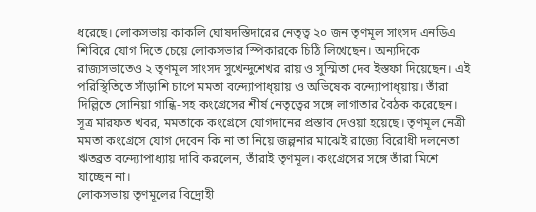ধরেছে। লোকসভায় কাকলি ঘোষদস্তিদারের নেতৃত্ব ২০ জন তৃণমূল সাংসদ এনডিএ শিবিরে যোগ দিতে চেয়ে লোকসভার স্পিকারকে চিঠি লিখেছেন। অন্যদিকে রাজ্যসভাতেও ২ তৃণমূল সাংসদ সুখেন্দুশেখর রায় ও সুস্মিতা দেব ইস্তফা দিয়েছেন। এই পরিস্থিতিতে সাঁড়াশি চাপে মমতা বন্দ্যোপাধ্য়ায় ও অভিষেক বন্দ্যোপাধ্য়ায়। তাঁরা দিল্লিতে সোনিয়া গান্ধি-সহ কংগ্রেসের শীর্ষ নেতৃত্বের সঙ্গে লাগাতার বৈঠক করেছেন। সূত্র মারফত খবর, মমতাকে কংগ্রেসে যোগদানের প্রস্তাব দেওয়া হয়েছে। তৃণমূল নেত্রী মমতা কংগ্রেসে যোগ দেবেন কি না তা নিয়ে জল্পনার মাঝেই রাজ্যে বিরোধী দলনেতা ঋতব্রত বন্দ্যোপাধ্যায় দাবি করলেন, তাঁরাই তৃণমূল। কংগ্রেসের সঙ্গে তাঁরা মিশে যাচ্ছেন না।
লোকসভায় তৃণমূলের বিদ্রোহী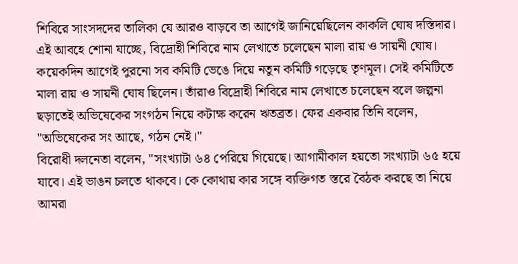শিবিরে সাংসদদের তালিকা যে আরও বাড়বে তা আগেই জানিয়েছিলেন কাকলি ঘোষ দস্তিদার। এই আবহে শোনা যাচ্ছে, বিদ্রোহী শিবিরে নাম লেখাতে চলেছেন মালা রায় ও সায়নী ঘোষ। কয়েকদিন আগেই পুরনো সব কমিটি ভেঙে দিয়ে নতুন কমিটি গড়েছে তৃণমূল। সেই কমিটিতে মালা রায় ও সায়নী ঘোষ ছিলেন। তাঁরাও বিদ্রোহী শিবিরে নাম লেখাতে চলেছেন বলে জল্পনা ছড়াতেই অভিষেকের সংগঠন নিয়ে কটাক্ষ করেন ঋতব্রত। ফের একবার তিনি বলেন, "অভিষেকের সং আছে, গঠন নেই।"
বিরোধী দলনেতা বলেন, "সংখ্যাটা ৬৪ পেরিয়ে গিয়েছে। আগামীকাল হয়তো সংখ্যাটা ৬৫ হয়ে যাবে। এই ভাঙন চলতে থাকবে। কে কোথায় কার সঙ্গে ব্যক্তিগত স্তরে বৈঠক করছে তা নিয়ে আমরা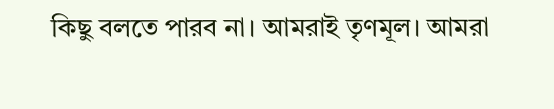কিছু বলতে পারব না। আমরাই তৃণমূল। আমরা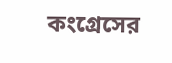কংগ্রেসের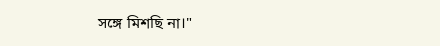সঙ্গে মিশছি না।"